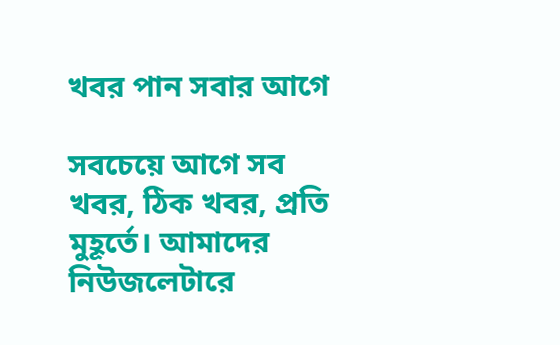খবর পান সবার আগে

সবচেয়ে আগে সব খবর, ঠিক খবর, প্রতি মুহূর্তে। আমাদের নিউজলেটারে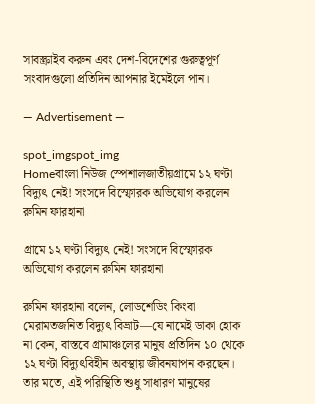সাবস্ক্রাইব করুন এবং দেশ-বিদেশের গুরুত্বপূর্ণ সংবাদগুলো প্রতিদিন আপনার ইমেইলে পান।

― Advertisement ―

spot_imgspot_img
Homeবাংলা নিউজ স্পেশালজাতীয়গ্রামে ১২ ঘণ্টা বিদ্যুৎ নেই! সংসদে বিস্ফোরক অভিযোগ করলেন রুমিন ফারহানা

গ্রামে ১২ ঘণ্টা বিদ্যুৎ নেই! সংসদে বিস্ফোরক অভিযোগ করলেন রুমিন ফারহানা

রুমিন ফারহানা বলেন, লোডশেডিং কিংবা মেরামতজনিত বিদ্যুৎ বিভ্রাট—যে নামেই ডাকা হোক না কেন, বাস্তবে গ্রামাঞ্চলের মানুষ প্রতিদিন ১০ থেকে ১২ ঘণ্টা বিদ্যুৎবিহীন অবস্থায় জীবনযাপন করছেন। তার মতে, এই পরিস্থিতি শুধু সাধারণ মানুষের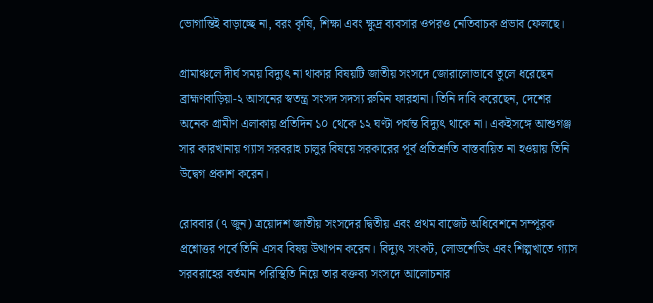ভোগান্তিই বাড়াচ্ছে না, বরং কৃষি, শিক্ষা এবং ক্ষুদ্র ব্যবসার ওপরও নেতিবাচক প্রভাব ফেলছে।

গ্রামাঞ্চলে দীর্ঘ সময় বিদ্যুৎ না থাকার বিষয়টি জাতীয় সংসদে জোরালোভাবে তুলে ধরেছেন ব্রাহ্মণবাড়িয়া-২ আসনের স্বতন্ত্র সংসদ সদস্য রুমিন ফারহানা। তিনি দাবি করেছেন, দেশের অনেক গ্রামীণ এলাকায় প্রতিদিন ১০ থেকে ১২ ঘণ্টা পর্যন্ত বিদ্যুৎ থাকে না। একইসঙ্গে আশুগঞ্জ সার কারখানায় গ্যাস সরবরাহ চালুর বিষয়ে সরকারের পূর্ব প্রতিশ্রুতি বাস্তবায়িত না হওয়ায় তিনি উদ্বেগ প্রকাশ করেন।

রোববার (৭ জুন) ত্রয়োদশ জাতীয় সংসদের দ্বিতীয় এবং প্রথম বাজেট অধিবেশনে সম্পূরক প্রশ্নোত্তর পর্বে তিনি এসব বিষয় উত্থাপন করেন। বিদ্যুৎ সংকট, লোডশেডিং এবং শিল্পখাতে গ্যাস সরবরাহের বর্তমান পরিস্থিতি নিয়ে তার বক্তব্য সংসদে আলোচনার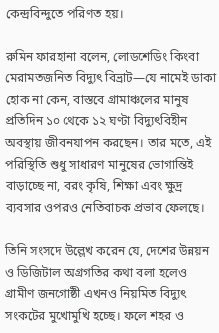কেন্দ্রবিন্দুতে পরিণত হয়।

রুমিন ফারহানা বলেন, লোডশেডিং কিংবা মেরামতজনিত বিদ্যুৎ বিভ্রাট—যে নামেই ডাকা হোক না কেন, বাস্তবে গ্রামাঞ্চলের মানুষ প্রতিদিন ১০ থেকে ১২ ঘণ্টা বিদ্যুৎবিহীন অবস্থায় জীবনযাপন করছেন। তার মতে, এই পরিস্থিতি শুধু সাধারণ মানুষের ভোগান্তিই বাড়াচ্ছে না, বরং কৃষি, শিক্ষা এবং ক্ষুদ্র ব্যবসার ওপরও নেতিবাচক প্রভাব ফেলছে।

তিনি সংসদে উল্লেখ করেন যে, দেশের উন্নয়ন ও ডিজিটাল অগ্রগতির কথা বলা হলেও গ্রামীণ জনগোষ্ঠী এখনও নিয়মিত বিদ্যুৎ সংকটের মুখোমুখি হচ্ছে। ফলে শহর ও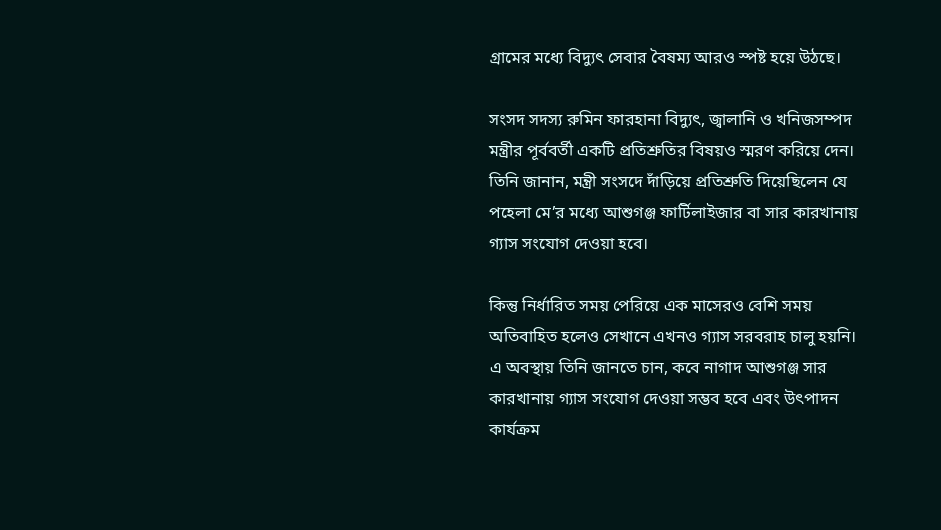গ্রামের মধ্যে বিদ্যুৎ সেবার বৈষম্য আরও স্পষ্ট হয়ে উঠছে।

সংসদ সদস্য রুমিন ফারহানা বিদ্যুৎ, জ্বালানি ও খনিজসম্পদ মন্ত্রীর পূর্ববর্তী একটি প্রতিশ্রুতির বিষয়ও স্মরণ করিয়ে দেন। তিনি জানান, মন্ত্রী সংসদে দাঁড়িয়ে প্রতিশ্রুতি দিয়েছিলেন যে পহেলা মে’র মধ্যে আশুগঞ্জ ফার্টিলাইজার বা সার কারখানায় গ্যাস সংযোগ দেওয়া হবে।

কিন্তু নির্ধারিত সময় পেরিয়ে এক মাসেরও বেশি সময় অতিবাহিত হলেও সেখানে এখনও গ্যাস সরবরাহ চালু হয়নি। এ অবস্থায় তিনি জানতে চান, কবে নাগাদ আশুগঞ্জ সার কারখানায় গ্যাস সংযোগ দেওয়া সম্ভব হবে এবং উৎপাদন কার্যক্রম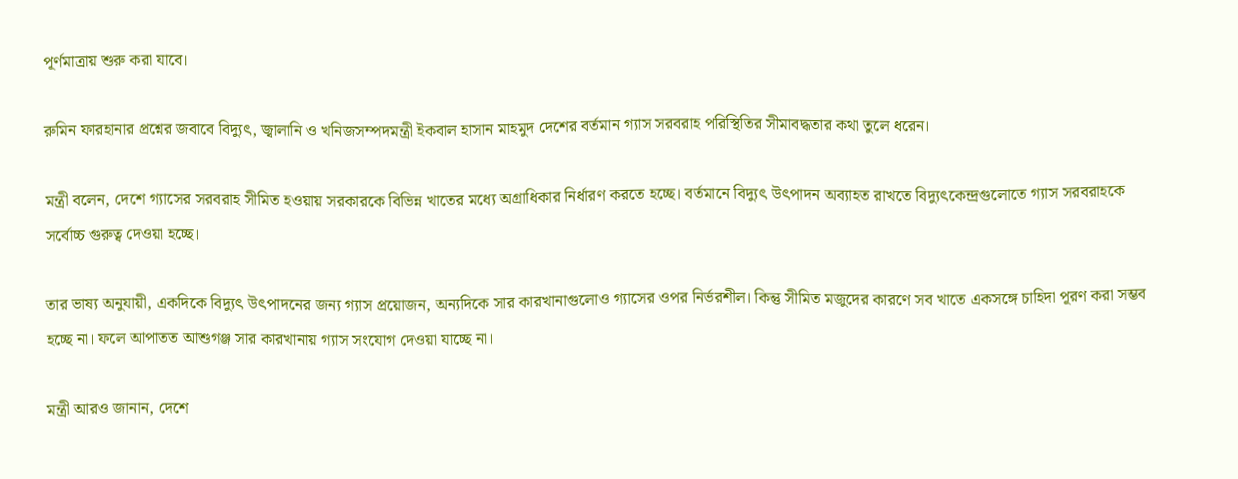পূর্ণমাত্রায় শুরু করা যাবে।

রুমিন ফারহানার প্রশ্নের জবাবে বিদ্যুৎ, জ্বালানি ও খনিজসম্পদমন্ত্রী ইকবাল হাসান মাহমুদ দেশের বর্তমান গ্যাস সরবরাহ পরিস্থিতির সীমাবদ্ধতার কথা তুলে ধরেন।

মন্ত্রী বলেন, দেশে গ্যাসের সরবরাহ সীমিত হওয়ায় সরকারকে বিভিন্ন খাতের মধ্যে অগ্রাধিকার নির্ধারণ করতে হচ্ছে। বর্তমানে বিদ্যুৎ উৎপাদন অব্যাহত রাখতে বিদ্যুৎকেন্দ্রগুলোতে গ্যাস সরবরাহকে সর্বোচ্চ গুরুত্ব দেওয়া হচ্ছে।

তার ভাষ্য অনুযায়ী, একদিকে বিদ্যুৎ উৎপাদনের জন্য গ্যাস প্রয়োজন, অন্যদিকে সার কারখানাগুলোও গ্যাসের ওপর নির্ভরশীল। কিন্তু সীমিত মজুদের কারণে সব খাতে একসঙ্গে চাহিদা পূরণ করা সম্ভব হচ্ছে না। ফলে আপাতত আশুগঞ্জ সার কারখানায় গ্যাস সংযোগ দেওয়া যাচ্ছে না।

মন্ত্রী আরও জানান, দেশে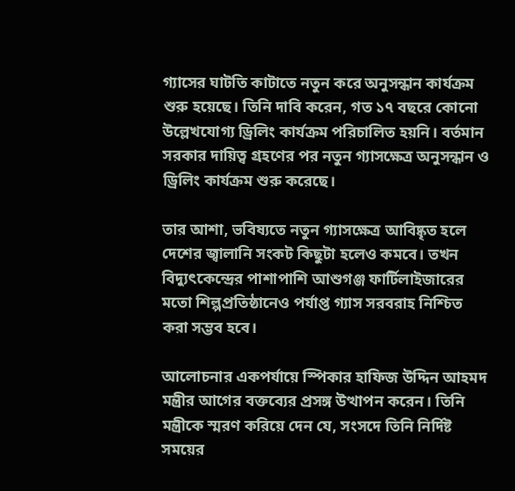গ্যাসের ঘাটতি কাটাতে নতুন করে অনুসন্ধান কার্যক্রম শুরু হয়েছে। তিনি দাবি করেন, গত ১৭ বছরে কোনো উল্লেখযোগ্য ড্রিলিং কার্যক্রম পরিচালিত হয়নি। বর্তমান সরকার দায়িত্ব গ্রহণের পর নতুন গ্যাসক্ষেত্র অনুসন্ধান ও ড্রিলিং কার্যক্রম শুরু করেছে।

তার আশা, ভবিষ্যতে নতুন গ্যাসক্ষেত্র আবিষ্কৃত হলে দেশের জ্বালানি সংকট কিছুটা হলেও কমবে। তখন বিদ্যুৎকেন্দ্রের পাশাপাশি আশুগঞ্জ ফার্টিলাইজারের মতো শিল্পপ্রতিষ্ঠানেও পর্যাপ্ত গ্যাস সরবরাহ নিশ্চিত করা সম্ভব হবে।

আলোচনার একপর্যায়ে স্পিকার হাফিজ উদ্দিন আহমদ মন্ত্রীর আগের বক্তব্যের প্রসঙ্গ উত্থাপন করেন। তিনি মন্ত্রীকে স্মরণ করিয়ে দেন যে, সংসদে তিনি নির্দিষ্ট সময়ের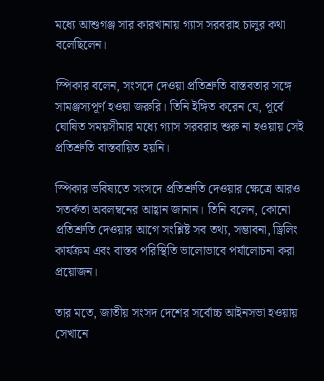মধ্যে আশুগঞ্জ সার কারখানায় গ্যাস সরবরাহ চালুর কথা বলেছিলেন।

স্পিকার বলেন, সংসদে দেওয়া প্রতিশ্রুতি বাস্তবতার সঙ্গে সামঞ্জস্যপূর্ণ হওয়া জরুরি। তিনি ইঙ্গিত করেন যে, পূর্বে ঘোষিত সময়সীমার মধ্যে গ্যাস সরবরাহ শুরু না হওয়ায় সেই প্রতিশ্রুতি বাস্তবায়িত হয়নি।

স্পিকার ভবিষ্যতে সংসদে প্রতিশ্রুতি দেওয়ার ক্ষেত্রে আরও সতর্কতা অবলম্বনের আহ্বান জানান। তিনি বলেন, কোনো প্রতিশ্রুতি দেওয়ার আগে সংশ্লিষ্ট সব তথ্য, সম্ভাবনা, ড্রিলিং কার্যক্রম এবং বাস্তব পরিস্থিতি ভালোভাবে পর্যালোচনা করা প্রয়োজন।

তার মতে, জাতীয় সংসদ দেশের সর্বোচ্চ আইনসভা হওয়ায় সেখানে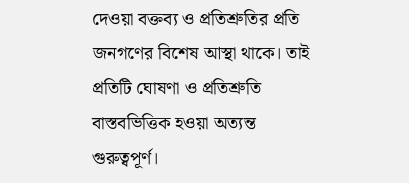দেওয়া বক্তব্য ও প্রতিশ্রুতির প্রতি জনগণের বিশেষ আস্থা থাকে। তাই প্রতিটি ঘোষণা ও প্রতিশ্রুতি বাস্তবভিত্তিক হওয়া অত্যন্ত গুরুত্বপূর্ণ।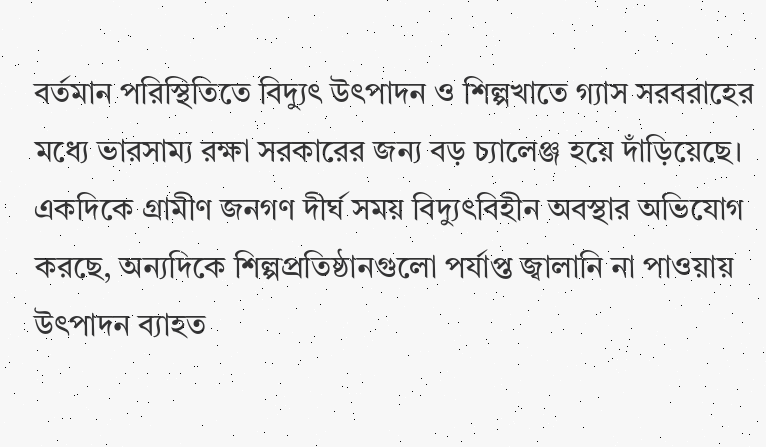বর্তমান পরিস্থিতিতে বিদ্যুৎ উৎপাদন ও শিল্পখাতে গ্যাস সরবরাহের মধ্যে ভারসাম্য রক্ষা সরকারের জন্য বড় চ্যালেঞ্জ হয়ে দাঁড়িয়েছে। একদিকে গ্রামীণ জনগণ দীর্ঘ সময় বিদ্যুৎবিহীন অবস্থার অভিযোগ করছে, অন্যদিকে শিল্পপ্রতিষ্ঠানগুলো পর্যাপ্ত জ্বালানি না পাওয়ায় উৎপাদন ব্যাহত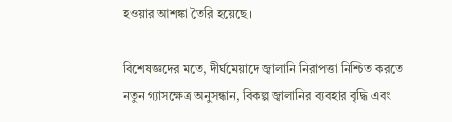হওয়ার আশঙ্কা তৈরি হয়েছে।

বিশেষজ্ঞদের মতে, দীর্ঘমেয়াদে জ্বালানি নিরাপত্তা নিশ্চিত করতে নতুন গ্যাসক্ষেত্র অনুসন্ধান, বিকল্প জ্বালানির ব্যবহার বৃদ্ধি এবং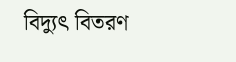বিদ্যুৎ বিতরণ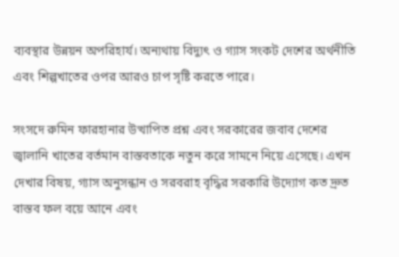ব্যবস্থার উন্নয়ন অপরিহার্য। অন্যথায় বিদ্যুৎ ও গ্যাস সংকট দেশের অর্থনীতি এবং শিল্পখাতের ওপর আরও চাপ সৃষ্টি করতে পারে।

সংসদে রুমিন ফারহানার উত্থাপিত প্রশ্ন এবং সরকারের জবাব দেশের জ্বালানি খাতের বর্তমান বাস্তবতাকে নতুন করে সামনে নিয়ে এসেছে। এখন দেখার বিষয়, গ্যাস অনুসন্ধান ও সরবরাহ বৃদ্ধির সরকারি উদ্যোগ কত দ্রুত বাস্তব ফল বয়ে আনে এবং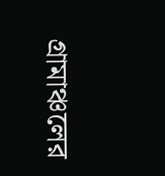গ্রামাঞ্চলের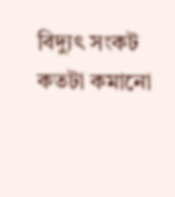বিদ্যুৎ সংকট কতটা কমানো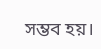সম্ভব হয়।